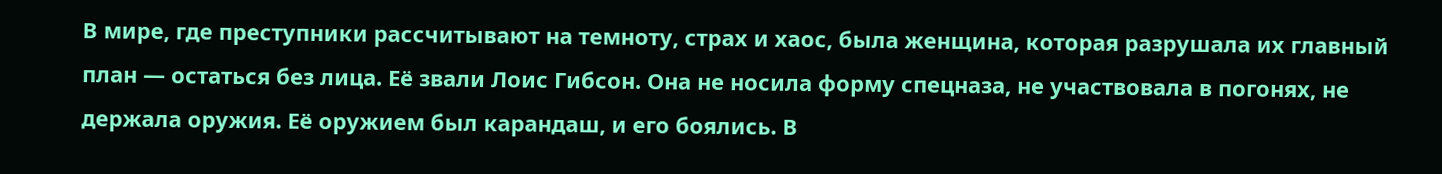В мире, где преступники рассчитывают на темноту, страх и хаос, была женщина, которая разрушала их главный план — остаться без лица. Её звали Лоис Гибсон. Она не носила форму спецназа, не участвовала в погонях, не держала оружия. Её оружием был карандаш, и его боялись. В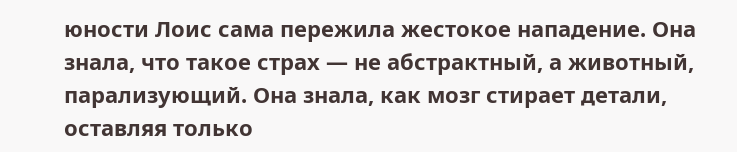юности Лоис сама пережила жестокое нападение. Она знала, что такое страх — не абстрактный, а животный, парализующий. Она знала, как мозг стирает детали, оставляя только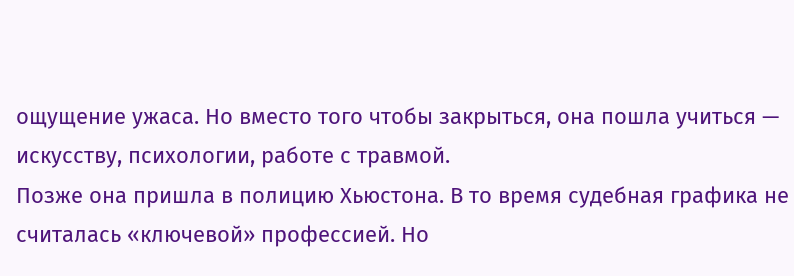ощущение ужаса. Но вместо того чтобы закрыться, она пошла учиться — искусству, психологии, работе с травмой.
Позже она пришла в полицию Хьюстона. В то время судебная графика не считалась «ключевой» профессией. Но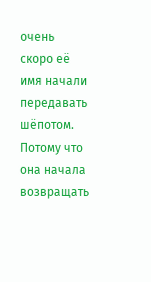очень скоро её имя начали передавать шёпотом. Потому что она начала возвращать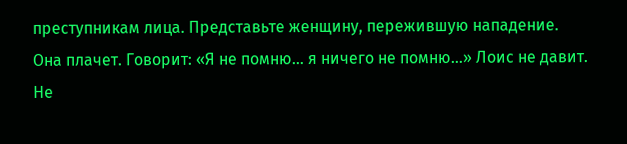преступникам лица. Представьте женщину, пережившую нападение.
Она плачет. Говорит: «Я не помню… я ничего не помню…» Лоис не давит. Не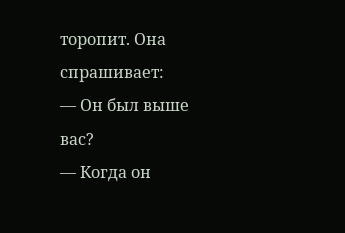торопит. Она спрашивает:
— Он был выше вас?
— Когда он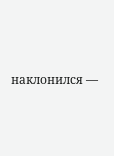наклонился —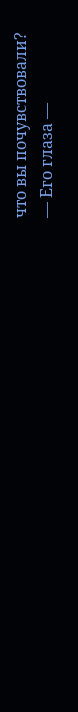что вы почувствовали?
— Его глаза —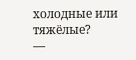холодные или тяжёлые?
—